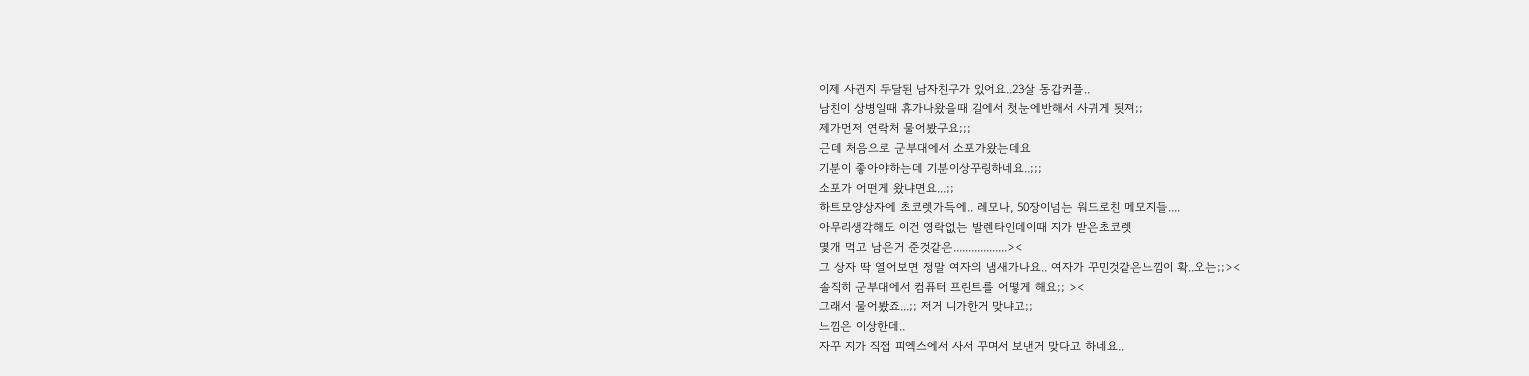이제 사귄지 두달된 남자친구가 있어요..23살 동갑커플..
남친이 상병일때 휴가나왔을때 길에서 첫눈에반해서 사귀게 됫져;;
제가먼저 연락처 물어봤구요;;;
근데 처음으로 군부대에서 소포가왔는데요
기분이 좋아야하는데 기분이상꾸링하네요..;;;
소포가 어떤게 왔냐면요...;;
하트모양상자에 초코렛가득에.. 레모나, 50장이넘는 워드로친 메모지들....
아무리생각해도 이건 영락없는 발렌타인데이때 지가 받은초코렛
몇개 먹고 남은거 준것같은..................><
그 상자 딱 열어보면 정말 여자의 냄새가나요.. 여자가 꾸민것같은느낌이 확..오는;;><
솔직히 군부대에서 컴퓨터 프린트를 어떻게 해요;; ><
그래서 물어봤죠...;; 저거 니가한거 맞냐고;;
느낌은 이상한데..
자꾸 지가 직접 피엑스에서 사서 꾸며서 보낸거 맞다고 하네요..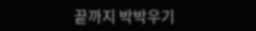끝까지 박박우기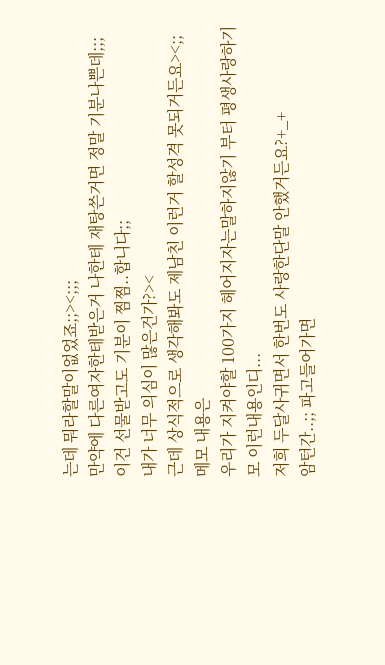는데 뭐라할말이없었죠;;><;;;
만약에 다른여자한테받은거 나한테 재탕쓴거면 정말 기분나쁜데;;;
이건 선물받고도 기분이 찜찜..합니다;;
내가 너무 의심이 많은건가?><
근데 상식적으로 생각해봐도 제남친 이런거 할성격 못되거든요><;;
메모 내용은
우리가 지켜야할 100가지 헤어지자는말하지않기 부터 평생사랑하기
모 이런내용인디...
저희 두달사귀면서 한번도 사랑한단말 안했거든요?+_+
암턴간..;; 파고들어가면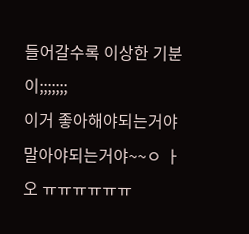들어갈수록 이상한 기분이;;;;;;;
이거 좋아해야되는거야 말아야되는거야~~ㅇ ㅏ 오 ㅠㅠㅠㅠㅠㅠ